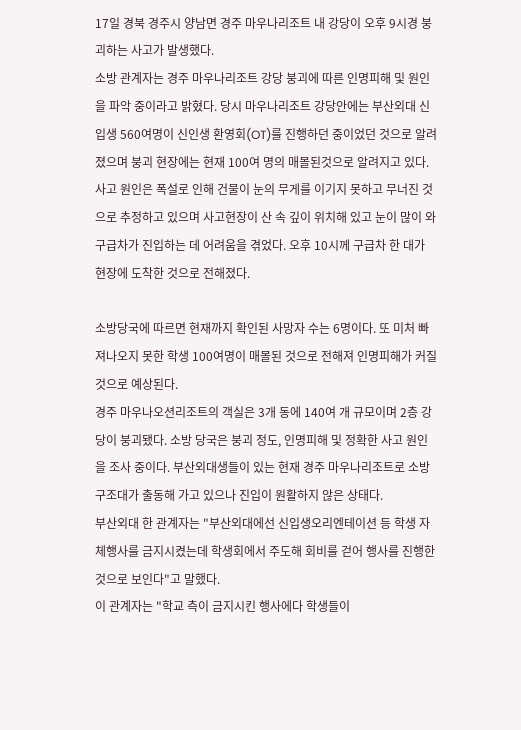17일 경북 경주시 양남면 경주 마우나리조트 내 강당이 오후 9시경 붕괴하는 사고가 발생했다.
소방 관계자는 경주 마우나리조트 강당 붕괴에 따른 인명피해 및 원인을 파악 중이라고 밝혔다. 당시 마우나리조트 강당안에는 부산외대 신입생 560여명이 신인생 환영회(OT)를 진행하던 중이었던 것으로 알려졌으며 붕괴 현장에는 현재 100여 명의 매몰된것으로 알려지고 있다.
사고 원인은 폭설로 인해 건물이 눈의 무게를 이기지 못하고 무너진 것으로 추정하고 있으며 사고현장이 산 속 깊이 위치해 있고 눈이 많이 와 구급차가 진입하는 데 어려움을 겪었다. 오후 10시께 구급차 한 대가 현장에 도착한 것으로 전해졌다.

소방당국에 따르면 현재까지 확인된 사망자 수는 6명이다. 또 미처 빠져나오지 못한 학생 100여명이 매몰된 것으로 전해져 인명피해가 커질 것으로 예상된다.
경주 마우나오션리조트의 객실은 3개 동에 140여 개 규모이며 2층 강당이 붕괴됐다. 소방 당국은 붕괴 정도, 인명피해 및 정확한 사고 원인을 조사 중이다. 부산외대생들이 있는 현재 경주 마우나리조트로 소방 구조대가 출동해 가고 있으나 진입이 원활하지 않은 상태다.
부산외대 한 관계자는 "부산외대에선 신입생오리엔테이션 등 학생 자체행사를 금지시켰는데 학생회에서 주도해 회비를 걷어 행사를 진행한 것으로 보인다"고 말했다.
이 관계자는 "학교 측이 금지시킨 행사에다 학생들이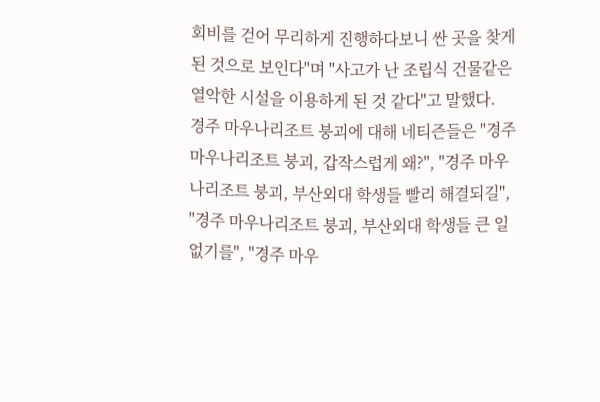회비를 걷어 무리하게 진행하다보니 싼 곳을 찾게 된 것으로 보인다"며 "사고가 난 조립식 건물같은 열악한 시설을 이용하게 된 것 같다"고 말했다.
경주 마우나리조트 붕괴에 대해 네티즌들은 "경주 마우나리조트 붕괴, 갑작스럽게 왜?", "경주 마우나리조트 붕괴, 부산외대 학생들 빨리 해결되길", "경주 마우나리조트 붕괴, 부산외대 학생들 큰 일 없기를", "경주 마우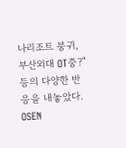나리조트 붕귀, 부산외대 OT중?" 등의 다양한 반응을 내놓았다.
OSEN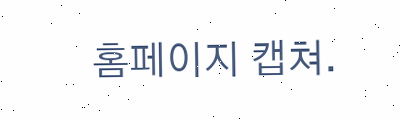홈페이지 캡쳐.